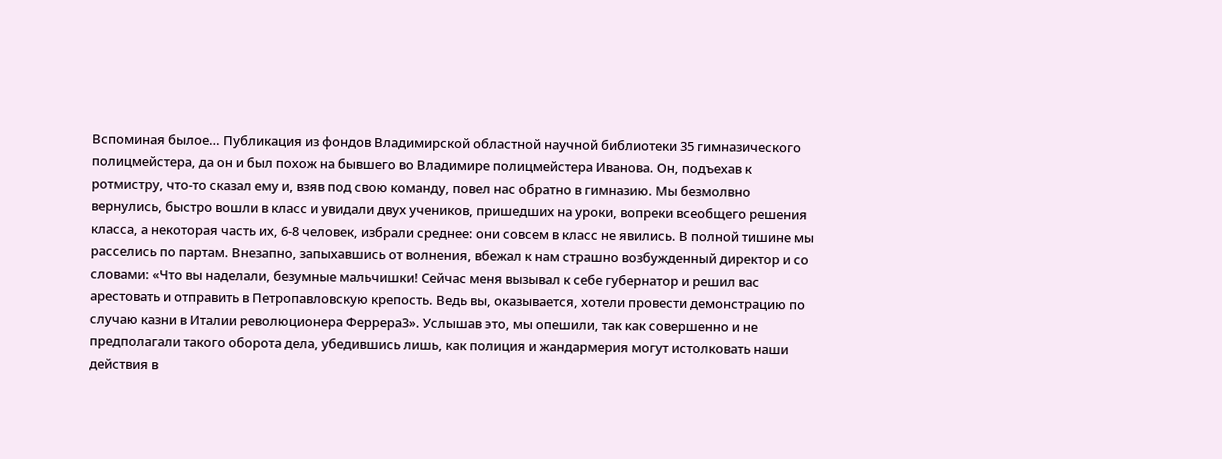Вспоминая былое… Публикация из фондов Владимирской областной научной библиотеки 35 гимназического полицмейстера, да он и был похож на бывшего во Владимире полицмейстера Иванова. Он, подъехав к ротмистру, что-то сказал ему и, взяв под свою команду, повел нас обратно в гимназию. Мы безмолвно вернулись, быстро вошли в класс и увидали двух учеников, пришедших на уроки, вопреки всеобщего решения класса, а некоторая часть их, 6-8 человек, избрали среднее: они совсем в класс не явились. В полной тишине мы расселись по партам. Внезапно, запыхавшись от волнения, вбежал к нам страшно возбужденный директор и со словами: «Что вы наделали, безумные мальчишки! Сейчас меня вызывал к себе губернатор и решил вас арестовать и отправить в Петропавловскую крепость. Ведь вы, оказывается, хотели провести демонстрацию по случаю казни в Италии революционера Феррера3». Услышав это, мы опешили, так как совершенно и не предполагали такого оборота дела, убедившись лишь, как полиция и жандармерия могут истолковать наши действия в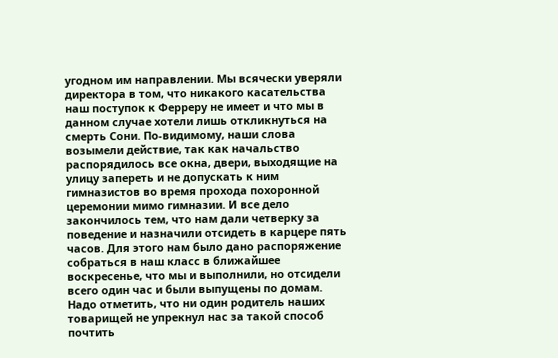угодном им направлении. Мы всячески уверяли директора в том, что никакого касательства наш поступок к Ферреру не имеет и что мы в данном случае хотели лишь откликнуться на смерть Сони. По-видимому, наши слова возымели действие, так как начальство распорядилось все окна, двери, выходящие на улицу запереть и не допускать к ним гимназистов во время прохода похоронной церемонии мимо гимназии. И все дело закончилось тем, что нам дали четверку за поведение и назначили отсидеть в карцере пять часов. Для этого нам было дано распоряжение собраться в наш класс в ближайшее воскресенье, что мы и выполнили, но отсидели всего один час и были выпущены по домам. Надо отметить, что ни один родитель наших товарищей не упрекнул нас за такой способ почтить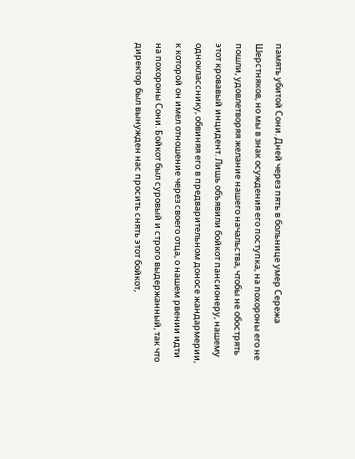память убитой Сони. Дней через пять в больнице умер Сережа Шерстняков, но мы в знак осуждения его поступка, на похороны его не пошли, удовлетворяя желание нашего начальства, чтобы не обострять этот кровавый инцидент. Лишь объявили бойкот пансионеру, нашему однокласснику, обвиняя его в предварительном доносе жандармерии, к которой он имел отношение через своего отца, о нашем рвении идти на похороны Сони. Бойкот был суровый и строго выдержанный, так что директор был вынужден нас просить снять этот бойкот,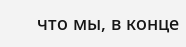что мы, в конце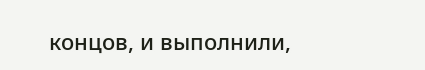концов, и выполнили,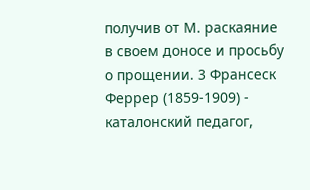получив от М. раскаяние в своем доносе и просьбу о прощении. 3 Франсеск Феррер (1859-1909) - каталонский педагог,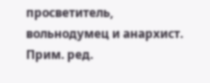просветитель, вольнодумец и анархист. Прим. ред.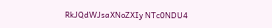RkJQdWJsaXNoZXIy NTc0NDU4